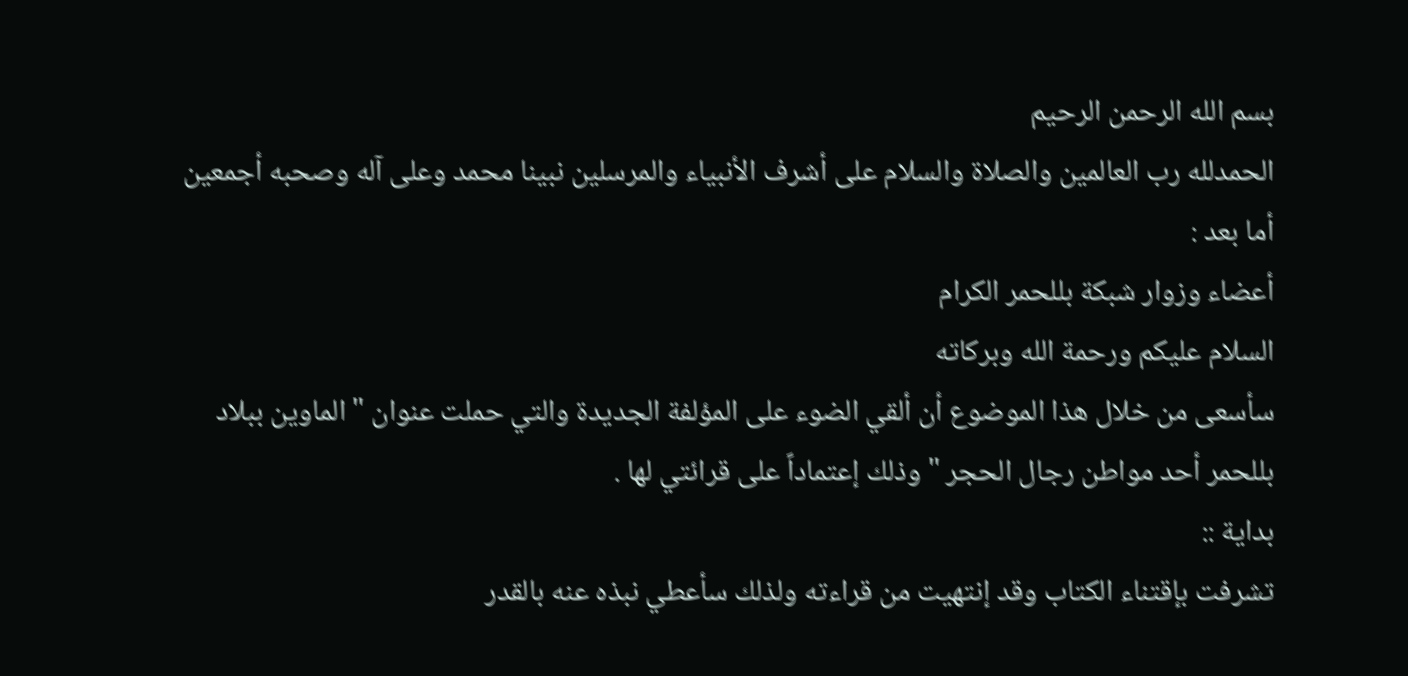بسم الله الرحمن الرحيم
الحمدلله رب العالمين والصلاة والسلام على أشرف الأنبياء والمرسلين نبينا محمد وعلى آله وصحبه أجمعين أما بعد :
أعضاء وزوار شبكة بللحمر الكرام
السلام عليكم ورحمة الله وبركاته
سأسعى من خلال هذا الموضوع أن ألقي الضوء على المؤلفة الجديدة والتي حملت عنوان " الماوين ببلاد بللحمر أحد مواطن رجال الحجر " وذلك إعتماداً على قرائتي لها .
بداية ::
تشرفت بإقتناء الكتاب وقد إنتهيت من قراءته ولذلك سأعطي نبذه عنه بالقدر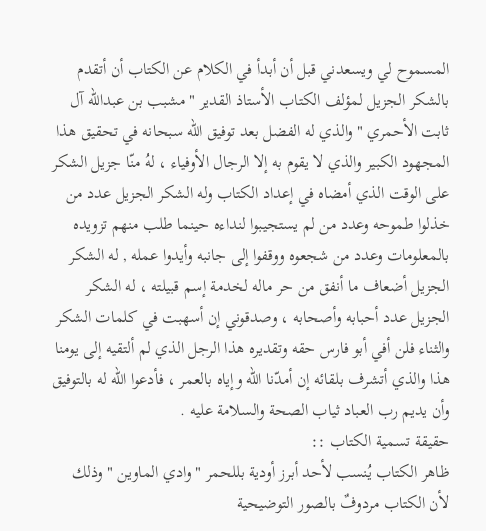المسموح لي ويسعدني قبل أن أبدأ في الكلام عن الكتاب أن أتقدم بالشكر الجزيل لمؤلف الكتاب الأستاذ القدير " مشبب بن عبدالله آل ثابت الأحمري " والذي له الفضل بعد توفيق الله سبحانه في تحقيق هذا المجهود الكبير والذي لا يقوم به إلا الرجال الأوفياء ، لهُ منّا جزيل الشكر على الوقت الذي أمضاه في إعداد الكتاب وله الشكر الجزيل عدد من خذلوا طموحه وعدد من لم يستجيبوا لنداءه حينما طلب منهم تزويده بالمعلومات وعدد من شجعوه ووقفوا إلى جانبه وأيدوا عمله , له الشكر الجزيل أضعاف ما أنفق من حر ماله لخدمة إسم قبيلته ، له الشكر الجزيل عدد أحبابه وأصحابه ، وصدقوني إن أسهبت في كلمات الشكر والثناء فلن أفي أبو فارس حقه وتقديره هذا الرجل الذي لم ألتقيه إلى يومنا هذا والذي أتشرف بلقائه إن أمدّنا الله وإياه بالعمر ، فأدعوا الله له بالتوفيق وأن يديم رب العباد ثياب الصحة والسلامة عليه .
حقيقة تسمية الكتاب ::
ظاهر الكتاب يُنسب لأحد أبرز أودية بللحمر " وادي الماوين " وذلك لأن الكتاب مردوفٌ بالصور التوضيحية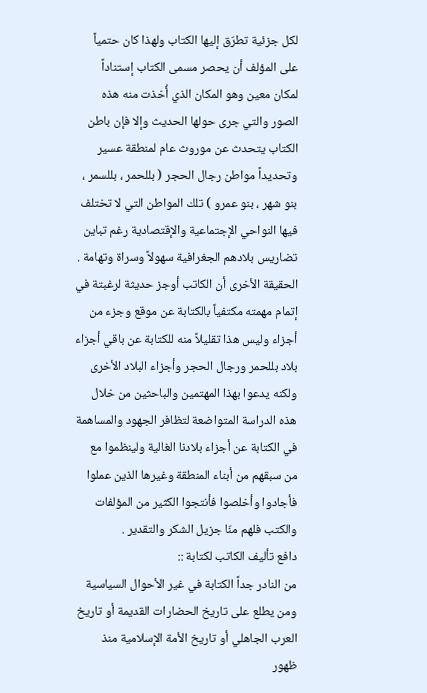لكل جزئية تطرّق إليها الكتاب ولهذا كان حتمياً على المؤلف أن يحصر مسمى الكتاب إستناداً لمكان معين وهو المكان الذي أُخذت منه هذه الصور والتي جرى حولها الحديث وإلا فإن باطن الكتاب يتحدث عن موروث عام لمنطقة عسير وتحديداً مواطن رجال الحجر ( بللحمر ، بللسمر ، بنو شهر ، بنو عمرو ) تلك المواطن التي لا تختلف فيها النواحي الإجتماعية والإقتصادية رغم تباين تضاريس بلادهم الجغرافية سهولاً وسراة وتهامة .
الحقيقة الأخرى أن الكاتب أوجز حديثة لرغبتة في إتمام مهمته مكتفياً بالكتابة عن موقع وجزء من أجزاء وليس هذا تقليلاً منه للكتابة عن باقي أجزاء بلاد بللحمر ورجال الحجر وأجزاء البلاد الأخرى ولكنه يدعوا بهذا المهتمين والباحثين من خلال هذه الدراسة المتواضعة لتظافر الجهود والمساهمة في الكتابة عن أجزاء بلادنا الغالية ولينظموا مع من سبقهم من أبناء المنطقة وغيرها الذين عملوا فأجادوا وأخلصوا فأنتجوا الكثير من المؤلفات والكتب فلهم منّا جزيل الشكر والتقدير .
دافع تأليف الكاتب لكتابة ::
من النادر جداً الكتابة في غير الأحوال السياسية ومن يطلع على تاريخ الحضارات القديمة أو تاريخ العرب الجاهلي أو تاريخ الأمة الإسلامية منذ ظهور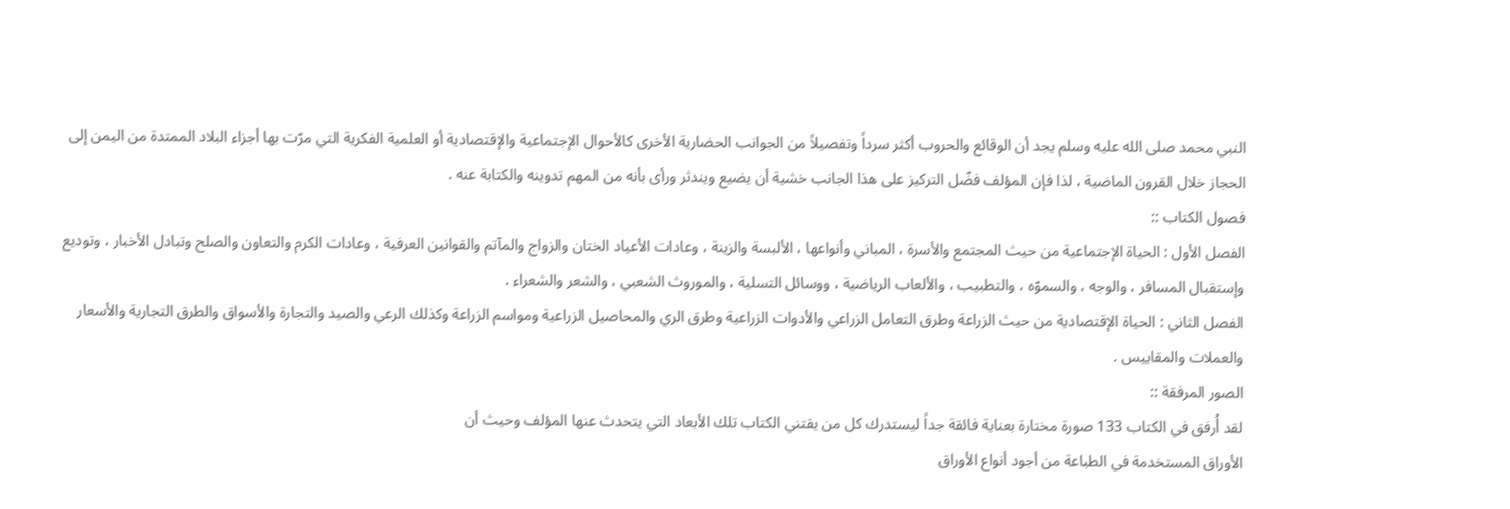النبي محمد صلى الله عليه وسلم يجد أن الوقائع والحروب أكثر سرداً وتفصيلاً من الجوانب الحضارية الأخرى كالأحوال الإجتماعية والإقتصادية أو العلمية الفكرية التي مرّت بها أجزاء البلاد الممتدة من اليمن إلى الحجاز خلال القرون الماضية ، لذا فإن المؤلف فضّل التركيز على هذا الجانب خشية أن يضيع ويندثر ورأى بأنه من المهم تدوينه والكتابة عنه .
فصول الكتاب ::
الفصل الأول : الحياة الإجتماعية من حيث المجتمع والأسرة ، المباني وأنواعها ، الألبسة والزينة ، وعادات الأعياد الختان والزواج والمآتم والقوانين العرفية ، وعادات الكرم والتعاون والصلح وتبادل الأخبار ، وتوديع وإستقبال المسافر ، والوجه ، والسموّه ، والتطبيب ، والألعاب الرياضية ، ووسائل التسلية ، والموروث الشعبي ، والشعر والشعراء .
الفصل الثاني : الحياة الإقتصادية من حيث الزراعة وطرق التعامل الزراعي والأدوات الزراعية وطرق الري والمحاصيل الزراعية ومواسم الزراعة وكذلك الرعي والصيد والتجارة والأسواق والطرق التجارية والأسعار والعملات والمقاييس .
الصور المرفقة ::
لقد أُرفق في الكتاب 133 صورة مختارة بعناية فائقة جداً ليستدرك كل من يقتني الكتاب تلك الأبعاد التي يتحدث عنها المؤلف وحيث أن
الأوراق المستخدمة في الطباعة من أجود أنواع الأوراق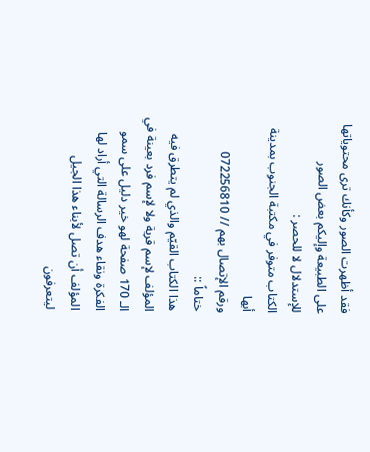فقد أظهرت الصور وكأنك ترى محتوياتها على الطبيعة وإليكم بعض الصور للإستدلال لا للحصر :
الكتاب متوفر في مكتبة الجنوب بمدينة أبها
ورقم الإتصال بهم // 072256810
ختاماً ::
هذا الكتاب القيّم والذي لم يتطرق فيه المؤلف لإسم قرية ولا لإسم فرد بعينة في الـ 170 صفحة لهو خير دليل على سمو الفكرة ونقاء هدف الرسالة التي أراد لها المؤلف أن تصل لأبناء هذا الجيل ليتعرفون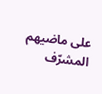على ماضيهم المشرّف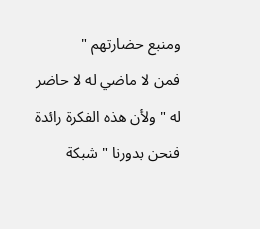ومنبع حضارتهم "
فمن لا ماضي له لا حاضر له " ولأن هذه الفكرة رائدة فنحن بدورنا " شبكة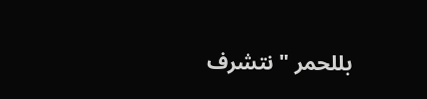بللحمر " نتشرف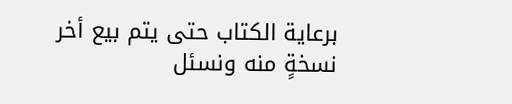برعاية الكتاب حتى يتم بيع أخر نسخةٍ منه ونسئل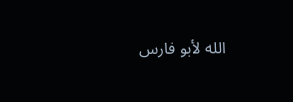الله لأبو فارس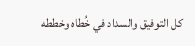كل التوفيق والسداد في خُطاه وخططه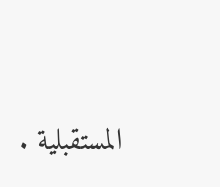المستقبلية .